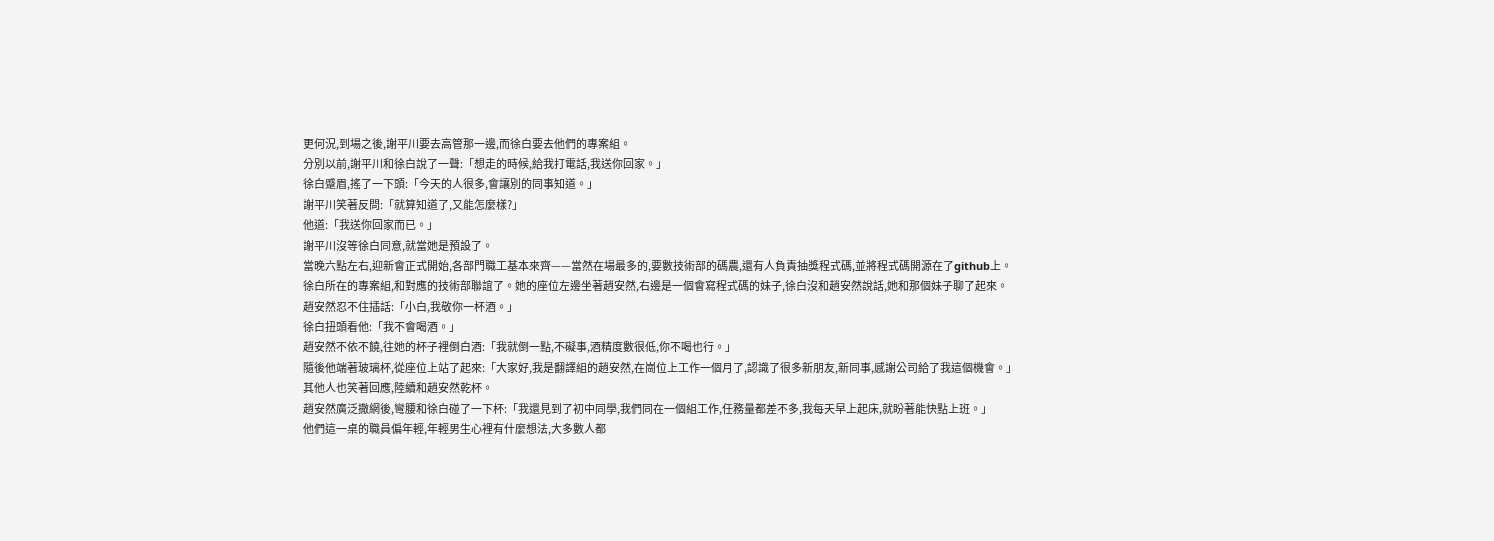更何況,到場之後,謝平川要去高管那一邊,而徐白要去他們的專案組。
分別以前,謝平川和徐白說了一聲:「想走的時候,給我打電話,我送你回家。」
徐白蹙眉,搖了一下頭:「今天的人很多,會讓別的同事知道。」
謝平川笑著反問:「就算知道了,又能怎麼樣?」
他道:「我送你回家而已。」
謝平川沒等徐白同意,就當她是預設了。
當晚六點左右,迎新會正式開始,各部門職工基本來齊——當然在場最多的,要數技術部的碼農,還有人負責抽獎程式碼,並將程式碼開源在了github上。
徐白所在的專案組,和對應的技術部聯誼了。她的座位左邊坐著趙安然,右邊是一個會寫程式碼的妹子,徐白沒和趙安然說話,她和那個妹子聊了起來。
趙安然忍不住插話:「小白,我敬你一杯酒。」
徐白扭頭看他:「我不會喝酒。」
趙安然不依不饒,往她的杯子裡倒白酒:「我就倒一點,不礙事,酒精度數很低,你不喝也行。」
隨後他端著玻璃杯,從座位上站了起來:「大家好,我是翻譯組的趙安然,在崗位上工作一個月了,認識了很多新朋友,新同事,感謝公司給了我這個機會。」
其他人也笑著回應,陸續和趙安然乾杯。
趙安然廣泛撒網後,彎腰和徐白碰了一下杯:「我還見到了初中同學,我們同在一個組工作,任務量都差不多,我每天早上起床,就盼著能快點上班。」
他們這一桌的職員偏年輕,年輕男生心裡有什麼想法,大多數人都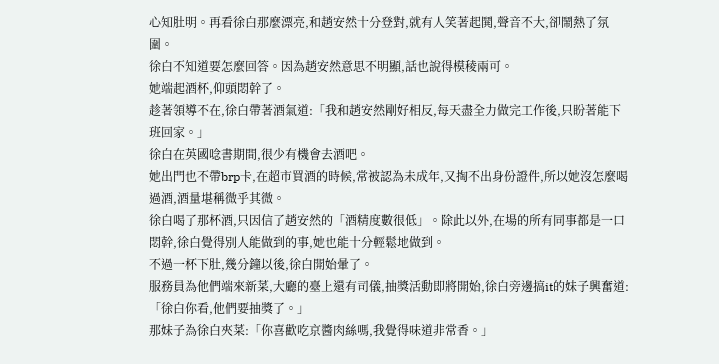心知肚明。再看徐白那麼漂亮,和趙安然十分登對,就有人笑著起鬨,聲音不大,卻鬧熱了氛圍。
徐白不知道要怎麼回答。因為趙安然意思不明顯,話也說得模稜兩可。
她端起酒杯,仰頭悶幹了。
趁著領導不在,徐白帶著酒氣道:「我和趙安然剛好相反,每天盡全力做完工作後,只盼著能下班回家。」
徐白在英國唸書期間,很少有機會去酒吧。
她出門也不帶brp卡,在超市買酒的時候,常被認為未成年,又掏不出身份證件,所以她沒怎麼喝過酒,酒量堪稱微乎其微。
徐白喝了那杯酒,只因信了趙安然的「酒精度數很低」。除此以外,在場的所有同事都是一口悶幹,徐白覺得別人能做到的事,她也能十分輕鬆地做到。
不過一杯下肚,幾分鐘以後,徐白開始暈了。
服務員為他們端來新菜,大廳的臺上還有司儀,抽獎活動即將開始,徐白旁邊搞it的妹子興奮道:「徐白你看,他們要抽獎了。」
那妹子為徐白夾菜:「你喜歡吃京醬肉絲嗎,我覺得味道非常香。」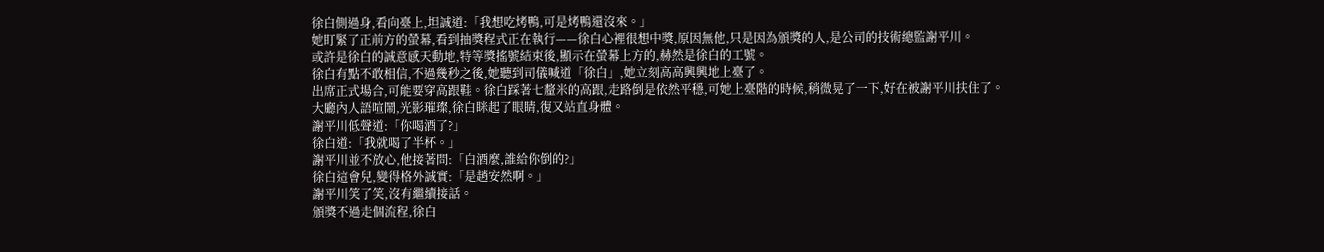徐白側過身,看向臺上,坦誠道:「我想吃烤鴨,可是烤鴨還沒來。」
她盯緊了正前方的螢幕,看到抽獎程式正在執行——徐白心裡很想中獎,原因無他,只是因為頒獎的人,是公司的技術總監謝平川。
或許是徐白的誠意感天動地,特等獎搖號結束後,顯示在螢幕上方的,赫然是徐白的工號。
徐白有點不敢相信,不過幾秒之後,她聽到司儀喊道「徐白」,她立刻高高興興地上臺了。
出席正式場合,可能要穿高跟鞋。徐白踩著七釐米的高跟,走路倒是依然平穩,可她上臺階的時候,稍微晃了一下,好在被謝平川扶住了。
大廳內人語喧鬧,光影璀璨,徐白眯起了眼睛,復又站直身體。
謝平川低聲道:「你喝酒了?」
徐白道:「我就喝了半杯。」
謝平川並不放心,他接著問:「白酒麼,誰給你倒的?」
徐白這會兒,變得格外誠實:「是趙安然啊。」
謝平川笑了笑,沒有繼續接話。
頒獎不過走個流程,徐白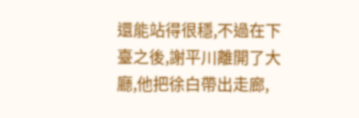還能站得很穩,不過在下臺之後,謝平川離開了大廳,他把徐白帶出走廊,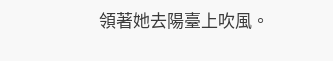領著她去陽臺上吹風。